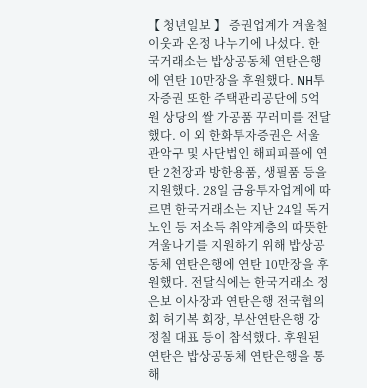【 청년일보 】 증권업계가 겨울철 이웃과 온정 나누기에 나섰다. 한국거래소는 밥상공동체 연탄은행에 연탄 10만장을 후원했다. NH투자증권 또한 주택관리공단에 5억원 상당의 쌀 가공품 꾸러미를 전달했다. 이 외 한화투자증권은 서울 관악구 및 사단법인 해피피플에 연탄 2천장과 방한용품, 생필품 등을 지원했다. 28일 금융투자업계에 따르면 한국거래소는 지난 24일 독거노인 등 저소득 취약계층의 따뜻한 겨울나기를 지원하기 위해 밥상공동체 연탄은행에 연탄 10만장을 후원했다. 전달식에는 한국거래소 정은보 이사장과 연탄은행 전국협의회 허기복 회장, 부산연탄은행 강정칠 대표 등이 참석했다. 후원된 연탄은 밥상공동체 연탄은행을 통해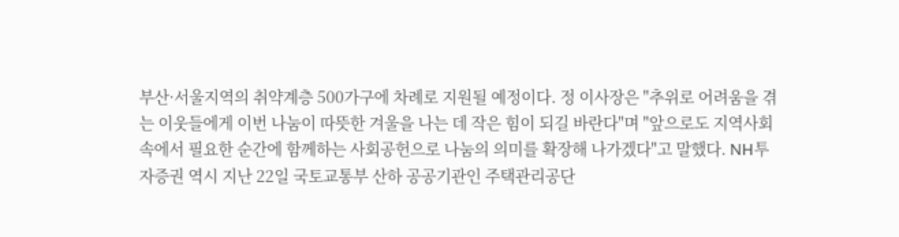부산·서울지역의 취약계층 500가구에 차례로 지원될 예정이다. 정 이사장은 "추위로 어려움을 겪는 이웃들에게 이번 나눔이 따뜻한 겨울을 나는 데 작은 힘이 되길 바란다"며 "앞으로도 지역사회 속에서 필요한 순간에 함께하는 사회공헌으로 나눔의 의미를 확장해 나가겠다"고 말했다. NH투자증권 역시 지난 22일 국토교통부 산하 공공기관인 주택관리공단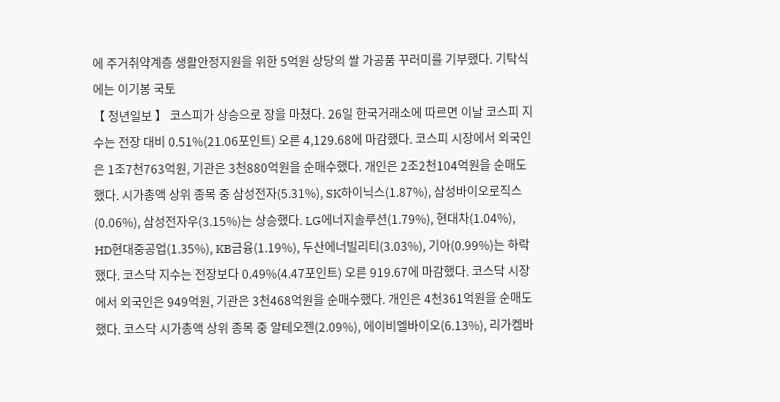에 주거취약계층 생활안정지원을 위한 5억원 상당의 쌀 가공품 꾸러미를 기부했다. 기탁식에는 이기봉 국토
【 청년일보 】 코스피가 상승으로 장을 마쳤다. 26일 한국거래소에 따르면 이날 코스피 지수는 전장 대비 0.51%(21.06포인트) 오른 4,129.68에 마감했다. 코스피 시장에서 외국인은 1조7천763억원, 기관은 3천880억원을 순매수했다. 개인은 2조2천104억원을 순매도했다. 시가총액 상위 종목 중 삼성전자(5.31%), SK하이닉스(1.87%), 삼성바이오로직스(0.06%), 삼성전자우(3.15%)는 상승했다. LG에너지솔루션(1.79%), 현대차(1.04%), HD현대중공업(1.35%), KB금융(1.19%), 두산에너빌리티(3.03%), 기아(0.99%)는 하락했다. 코스닥 지수는 전장보다 0.49%(4.47포인트) 오른 919.67에 마감했다. 코스닥 시장에서 외국인은 949억원, 기관은 3천468억원을 순매수했다. 개인은 4천361억원을 순매도했다. 코스닥 시가총액 상위 종목 중 알테오젠(2.09%), 에이비엘바이오(6.13%), 리가켐바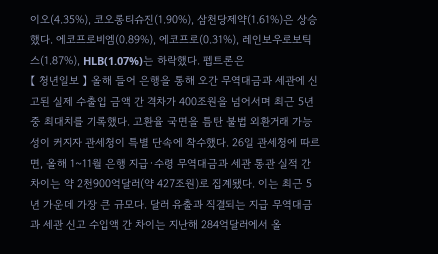이오(4.35%), 코오롱티슈진(1.90%), 삼천당제약(1.61%)은 상승했다. 에코프로비엠(0.89%), 에코프로(0.31%), 레인보우로보틱스(1.87%), HLB(1.07%)는 하락했다. 펩트론은
【 청년일보 】 올해 들어 은행을 통해 오간 무역대금과 세관에 신고된 실제 수출입 금액 간 격차가 400조원을 넘어서며 최근 5년 중 최대치를 기록했다. 고환율 국면을 틈탄 불법 외환거래 가능성이 커지자 관세청이 특별 단속에 착수했다. 26일 관세청에 따르면, 올해 1~11월 은행 지급·수령 무역대금과 세관 통관 실적 간 차이는 약 2천900억달러(약 427조원)로 집계됐다. 이는 최근 5년 가운데 가장 큰 규모다. 달러 유출과 직결되는 지급 무역대금과 세관 신고 수입액 간 차이는 지난해 284억달러에서 올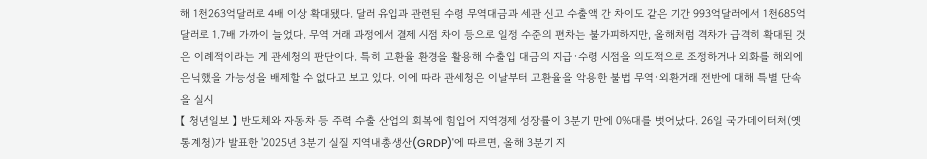해 1천263억달러로 4배 이상 확대됐다. 달러 유입과 관련된 수령 무역대금과 세관 신고 수출액 간 차이도 같은 기간 993억달러에서 1천685억달러로 1.7배 가까이 늘었다. 무역 거래 과정에서 결제 시점 차이 등으로 일정 수준의 편차는 불가피하지만, 올해처럼 격차가 급격히 확대된 것은 이례적이라는 게 관세청의 판단이다. 특히 고환율 환경을 활용해 수출입 대금의 지급·수령 시점을 의도적으로 조정하거나 외화를 해외에 은닉했을 가능성을 배제할 수 없다고 보고 있다. 이에 따라 관세청은 이날부터 고환율을 악용한 불법 무역·외환거래 전반에 대해 특별 단속을 실시
【 청년일보 】 반도체와 자동차 등 주력 수출 산업의 회복에 힘입어 지역경제 성장률이 3분기 만에 0%대를 벗어났다. 26일 국가데이터처(옛 통계청)가 발표한 '2025년 3분기 실질 지역내총생산(GRDP)'에 따르면, 올해 3분기 지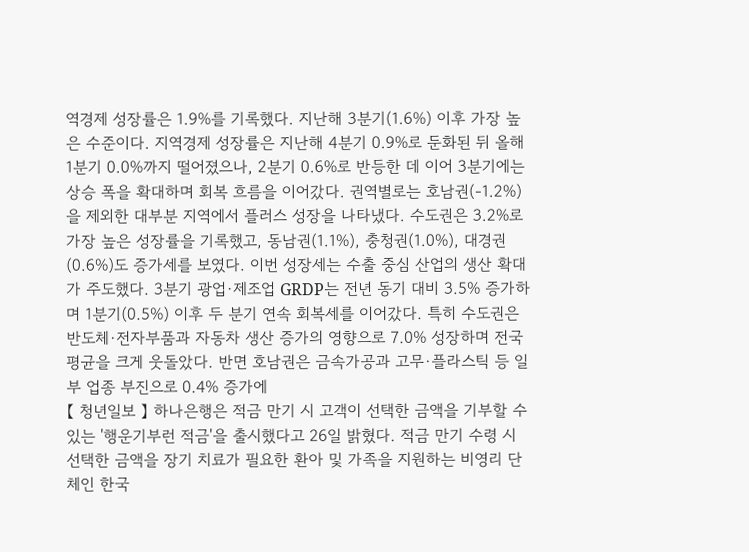역경제 성장률은 1.9%를 기록했다. 지난해 3분기(1.6%) 이후 가장 높은 수준이다. 지역경제 성장률은 지난해 4분기 0.9%로 둔화된 뒤 올해 1분기 0.0%까지 떨어졌으나, 2분기 0.6%로 반등한 데 이어 3분기에는 상승 폭을 확대하며 회복 흐름을 이어갔다. 권역별로는 호남권(-1.2%)을 제외한 대부분 지역에서 플러스 성장을 나타냈다. 수도권은 3.2%로 가장 높은 성장률을 기록했고, 동남권(1.1%), 충청권(1.0%), 대경권(0.6%)도 증가세를 보였다. 이번 성장세는 수출 중심 산업의 생산 확대가 주도했다. 3분기 광업·제조업 GRDP는 전년 동기 대비 3.5% 증가하며 1분기(0.5%) 이후 두 분기 연속 회복세를 이어갔다. 특히 수도권은 반도체·전자부품과 자동차 생산 증가의 영향으로 7.0% 성장하며 전국 평균을 크게 웃돌았다. 반면 호남권은 금속가공과 고무·플라스틱 등 일부 업종 부진으로 0.4% 증가에
【 청년일보 】 하나은행은 적금 만기 시 고객이 선택한 금액을 기부할 수 있는 '행운기부런 적금'을 출시했다고 26일 밝혔다. 적금 만기 수령 시 선택한 금액을 장기 치료가 필요한 환아 및 가족을 지원하는 비영리 단체인 한국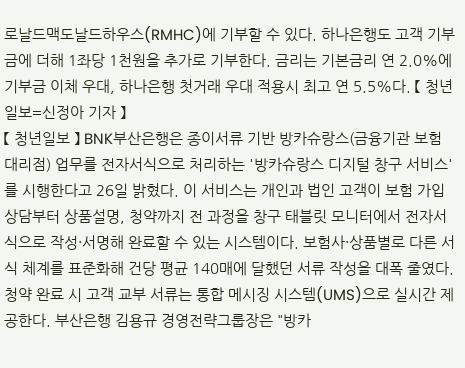로날드맥도날드하우스(RMHC)에 기부할 수 있다. 하나은행도 고객 기부금에 더해 1좌당 1천원을 추가로 기부한다. 금리는 기본금리 연 2.0%에 기부금 이체 우대, 하나은행 첫거래 우대 적용시 최고 연 5.5%다. 【 청년일보=신정아 기자 】
【 청년일보 】 BNK부산은행은 종이서류 기반 방카슈랑스(금융기관 보험대리점) 업무를 전자서식으로 처리하는 '방카슈랑스 디지털 창구 서비스'를 시행한다고 26일 밝혔다. 이 서비스는 개인과 법인 고객이 보험 가입상담부터 상품설명, 청약까지 전 과정을 창구 태블릿 모니터에서 전자서식으로 작성·서명해 완료할 수 있는 시스템이다. 보험사·상품별로 다른 서식 체계를 표준화해 건당 평균 140매에 달했던 서류 작성을 대폭 줄였다. 청약 완료 시 고객 교부 서류는 통합 메시징 시스템(UMS)으로 실시간 제공한다. 부산은행 김용규 경영전략그룹장은 "방카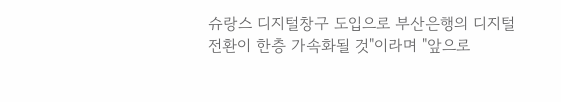슈랑스 디지털창구 도입으로 부산은행의 디지털 전환이 한층 가속화될 것"이라며 "앞으로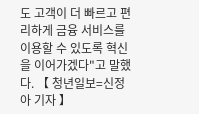도 고객이 더 빠르고 편리하게 금융 서비스를 이용할 수 있도록 혁신을 이어가겠다"고 말했다. 【 청년일보=신정아 기자 】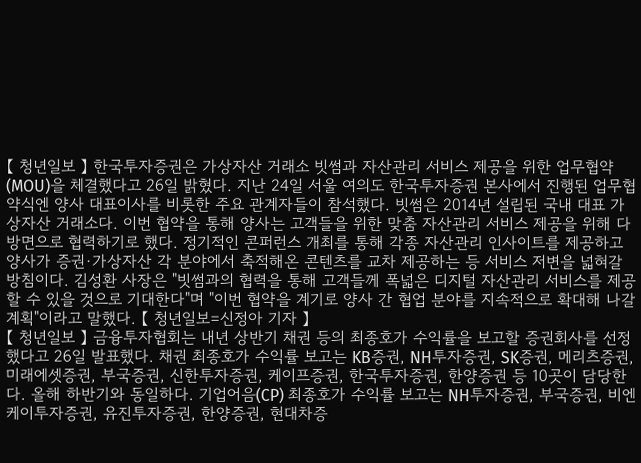【 청년일보 】 한국투자증권은 가상자산 거래소 빗썸과 자산관리 서비스 제공을 위한 업무협약(MOU)을 체결했다고 26일 밝혔다. 지난 24일 서울 여의도 한국투자증권 본사에서 진행된 업무협약식엔 양사 대표이사를 비롯한 주요 관계자들이 참석했다. 빗썸은 2014년 설립된 국내 대표 가상자산 거래소다. 이번 협약을 통해 양사는 고객들을 위한 맞춤 자산관리 서비스 제공을 위해 다방면으로 협력하기로 했다. 정기적인 콘퍼런스 개최를 통해 각종 자산관리 인사이트를 제공하고 양사가 증권·가상자산 각 분야에서 축적해온 콘텐츠를 교차 제공하는 등 서비스 저변을 넓혀갈 방침이다. 김성환 사장은 "빗썸과의 협력을 통해 고객들께 폭넓은 디지털 자산관리 서비스를 제공할 수 있을 것으로 기대한다"며 "이번 협약을 계기로 양사 간 협업 분야를 지속적으로 확대해 나갈 계획"이라고 말했다. 【 청년일보=신정아 기자 】
【 청년일보 】 금융투자협회는 내년 상반기 채권 등의 최종호가 수익률을 보고할 증권회사를 선정했다고 26일 발표했다. 채권 최종호가 수익률 보고는 KB증권, NH투자증권, SK증권, 메리츠증권, 미래에셋증권, 부국증권, 신한투자증권, 케이프증권, 한국투자증권, 한양증권 등 10곳이 담당한다. 올해 하반기와 동일하다. 기업어음(CP) 최종호가 수익률 보고는 NH투자증권, 부국증권, 비엔케이투자증권, 유진투자증권, 한양증권, 현대차증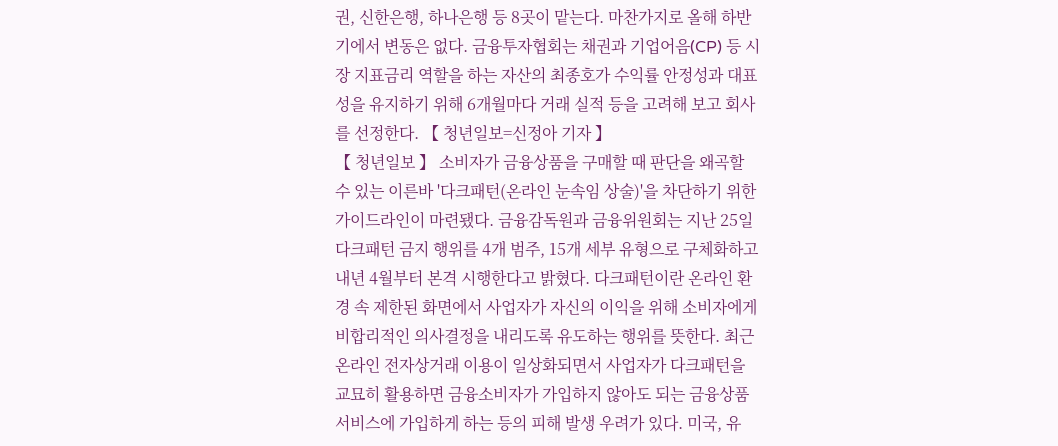권, 신한은행, 하나은행 등 8곳이 맡는다. 마찬가지로 올해 하반기에서 변동은 없다. 금융투자협회는 채권과 기업어음(CP) 등 시장 지표금리 역할을 하는 자산의 최종호가 수익률 안정성과 대표성을 유지하기 위해 6개월마다 거래 실적 등을 고려해 보고 회사를 선정한다. 【 청년일보=신정아 기자 】
【 청년일보 】 소비자가 금융상품을 구매할 때 판단을 왜곡할 수 있는 이른바 '다크패턴(온라인 눈속임 상술)'을 차단하기 위한 가이드라인이 마련됐다. 금융감독원과 금융위원회는 지난 25일 다크패턴 금지 행위를 4개 범주, 15개 세부 유형으로 구체화하고 내년 4월부터 본격 시행한다고 밝혔다. 다크패턴이란 온라인 환경 속 제한된 화면에서 사업자가 자신의 이익을 위해 소비자에게 비합리적인 의사결정을 내리도록 유도하는 행위를 뜻한다. 최근 온라인 전자상거래 이용이 일상화되면서 사업자가 다크패턴을 교묘히 활용하면 금융소비자가 가입하지 않아도 되는 금융상품 서비스에 가입하게 하는 등의 피해 발생 우려가 있다. 미국, 유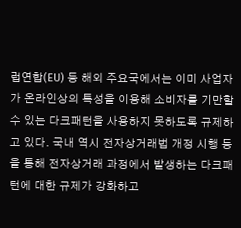럽연합(EU) 등 해외 주요국에서는 이미 사업자가 온라인상의 특성을 이용해 소비자를 기만할 수 있는 다크패턴을 사용하지 못하도록 규제하고 있다. 국내 역시 전자상거래법 개정 시행 등을 통해 전자상거래 과정에서 발생하는 다크패턴에 대한 규제가 강화하고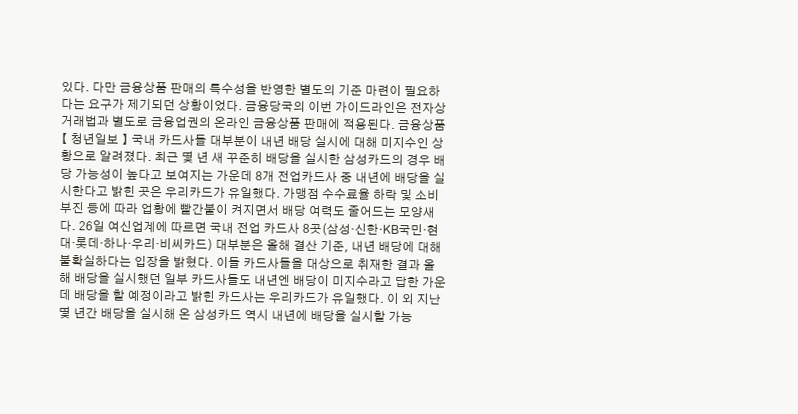있다. 다만 금융상품 판매의 특수성을 반영한 별도의 기준 마련이 필요하다는 요구가 제기되던 상황이었다. 금융당국의 이번 가이드라인은 전자상거래법과 별도로 금융업권의 온라인 금융상품 판매에 적용된다. 금융상품
【 청년일보 】 국내 카드사들 대부분이 내년 배당 실시에 대해 미지수인 상황으로 알려졌다. 최근 몇 년 새 꾸준히 배당을 실시한 삼성카드의 경우 배당 가능성이 높다고 보여지는 가운데 8개 전업카드사 중 내년에 배당을 실시한다고 밝힌 곳은 우리카드가 유일했다. 가맹점 수수료율 하락 및 소비 부진 등에 따라 업황에 빨간불이 켜지면서 배당 여력도 줄어드는 모양새다. 26일 여신업계에 따르면 국내 전업 카드사 8곳(삼성·신한·KB국민·현대·롯데·하나·우리·비씨카드) 대부분은 올해 결산 기준, 내년 배당에 대해 불확실하다는 입장을 밝혔다. 이들 카드사들을 대상으로 취재한 결과 올해 배당을 실시했던 일부 카드사들도 내년엔 배당이 미지수라고 답한 가운데 배당을 할 예정이라고 밝힌 카드사는 우리카드가 유일했다. 이 외 지난 몇 년간 배당을 실시해 온 삼성카드 역시 내년에 배당을 실시할 가능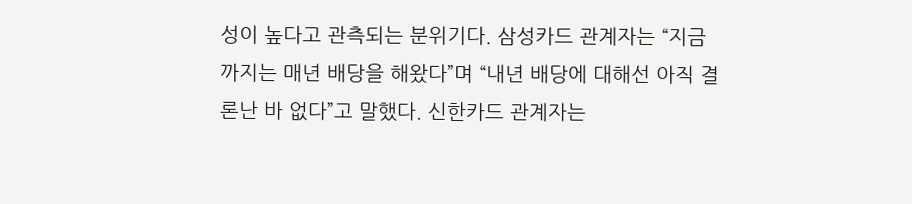성이 높다고 관측되는 분위기다. 삼성카드 관계자는 “지금까지는 매년 배당을 해왔다”며 “내년 배당에 대해선 아직 결론난 바 없다”고 말했다. 신한카드 관계자는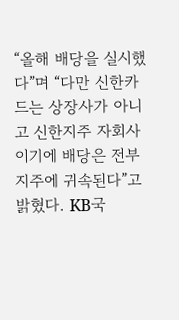“올해 배당을 실시했다”며 “다만 신한카드는 상장사가 아니고 신한지주 자회사이기에 배당은 전부 지주에 귀속된다”고 밝혔다. KB국